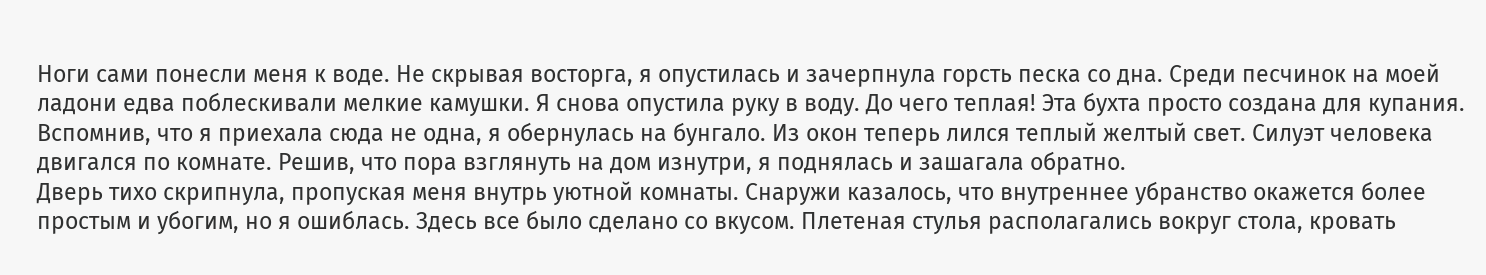Ноги сами понесли меня к воде. Не скрывая восторга, я опустилась и зачерпнула горсть песка со дна. Среди песчинок на моей ладони едва поблескивали мелкие камушки. Я снова опустила руку в воду. До чего теплая! Эта бухта просто создана для купания.
Вспомнив, что я приехала сюда не одна, я обернулась на бунгало. Из окон теперь лился теплый желтый свет. Силуэт человека двигался по комнате. Решив, что пора взглянуть на дом изнутри, я поднялась и зашагала обратно.
Дверь тихо скрипнула, пропуская меня внутрь уютной комнаты. Снаружи казалось, что внутреннее убранство окажется более простым и убогим, но я ошиблась. Здесь все было сделано со вкусом. Плетеная стулья располагались вокруг стола, кровать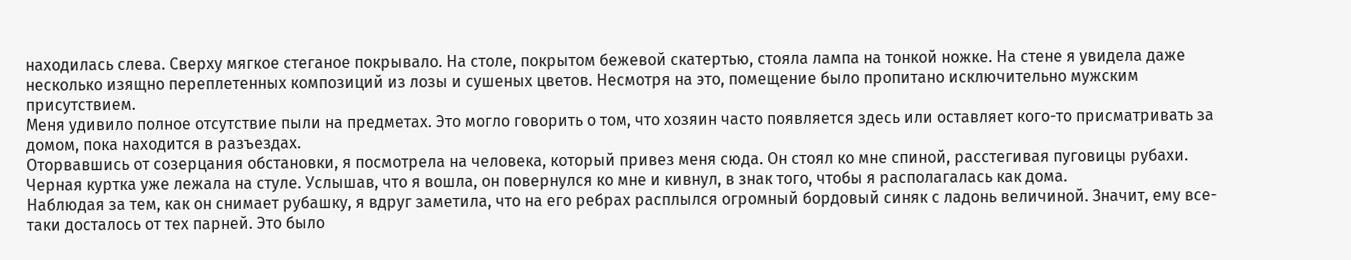находилась слева. Сверху мягкое стеганое покрывало. На столе, покрытом бежевой скатертью, стояла лампа на тонкой ножке. На стене я увидела даже несколько изящно переплетенных композиций из лозы и сушеных цветов. Несмотря на это, помещение было пропитано исключительно мужским присутствием.
Меня удивило полное отсутствие пыли на предметах. Это могло говорить о том, что хозяин часто появляется здесь или оставляет кого-то присматривать за домом, пока находится в разъездах.
Оторвавшись от созерцания обстановки, я посмотрела на человека, который привез меня сюда. Он стоял ко мне спиной, расстегивая пуговицы рубахи. Черная куртка уже лежала на стуле. Услышав, что я вошла, он повернулся ко мне и кивнул, в знак того, чтобы я располагалась как дома.
Наблюдая за тем, как он снимает рубашку, я вдруг заметила, что на его ребрах расплылся огромный бордовый синяк с ладонь величиной. Значит, ему все-таки досталось от тех парней. Это было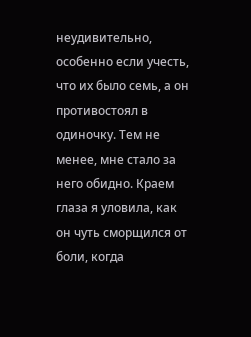неудивительно, особенно если учесть, что их было семь, а он противостоял в одиночку. Тем не менее, мне стало за него обидно. Краем глаза я уловила, как он чуть сморщился от боли, когда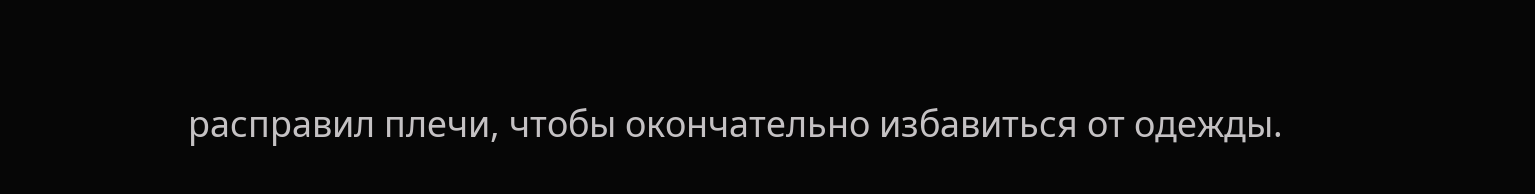расправил плечи, чтобы окончательно избавиться от одежды.